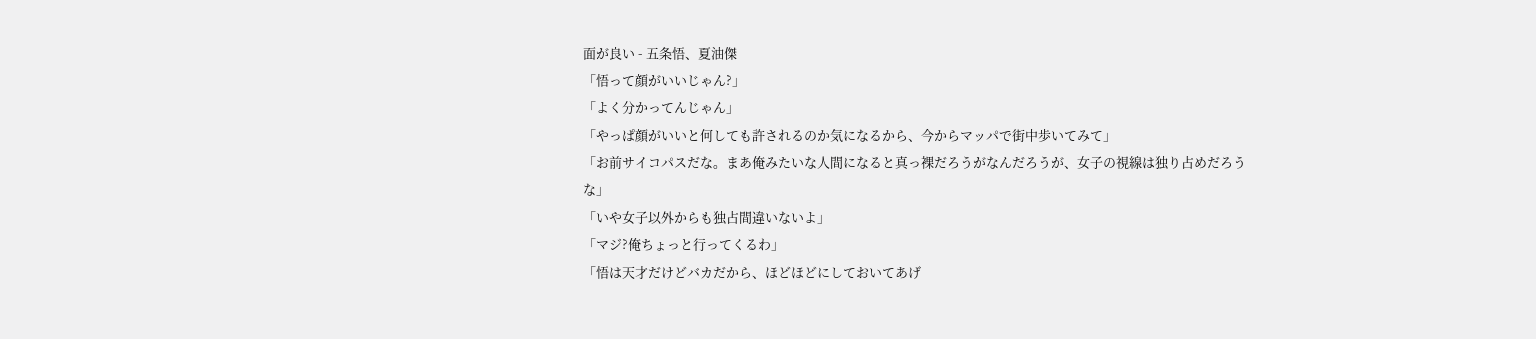面が良い - 五条悟、夏油傑
「悟って顔がいいじゃん?」
「よく分かってんじゃん」
「やっぱ顔がいいと何しても許されるのか気になるから、今からマッパで街中歩いてみて」
「お前サイコパスだな。まあ俺みたいな人間になると真っ裸だろうがなんだろうが、女子の視線は独り占めだろうな」
「いや女子以外からも独占間違いないよ」
「マジ?俺ちょっと行ってくるわ」
「悟は天才だけどバカだから、ほどほどにしておいてあげ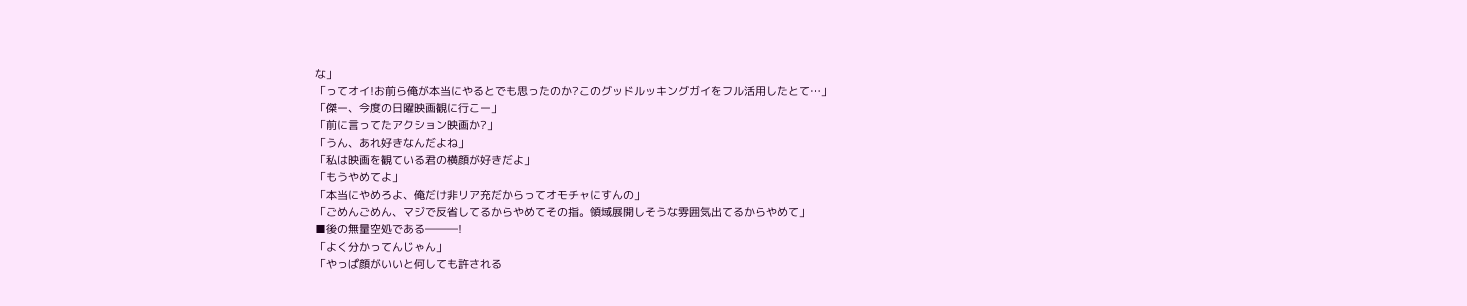な」
「ってオイ!お前ら俺が本当にやるとでも思ったのか?このグッドルッキングガイをフル活用したとて…」
「傑ー、今度の日曜映画観に行こー」
「前に言ってたアクション映画か?」
「うん、あれ好きなんだよね」
「私は映画を観ている君の横顔が好きだよ」
「もうやめてよ」
「本当にやめろよ、俺だけ非リア充だからってオモチャにすんの」
「ごめんごめん、マジで反省してるからやめてその指。領域展開しそうな雰囲気出てるからやめて」
■後の無量空処である―――!
「よく分かってんじゃん」
「やっぱ顔がいいと何しても許される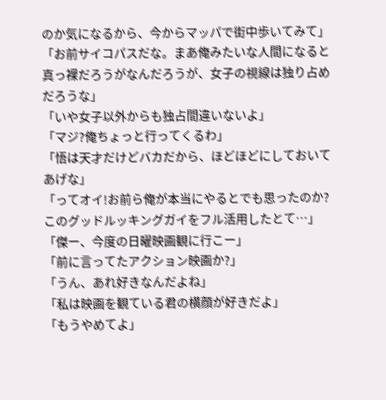のか気になるから、今からマッパで街中歩いてみて」
「お前サイコパスだな。まあ俺みたいな人間になると真っ裸だろうがなんだろうが、女子の視線は独り占めだろうな」
「いや女子以外からも独占間違いないよ」
「マジ?俺ちょっと行ってくるわ」
「悟は天才だけどバカだから、ほどほどにしておいてあげな」
「ってオイ!お前ら俺が本当にやるとでも思ったのか?このグッドルッキングガイをフル活用したとて…」
「傑ー、今度の日曜映画観に行こー」
「前に言ってたアクション映画か?」
「うん、あれ好きなんだよね」
「私は映画を観ている君の横顔が好きだよ」
「もうやめてよ」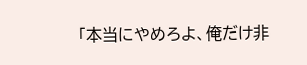「本当にやめろよ、俺だけ非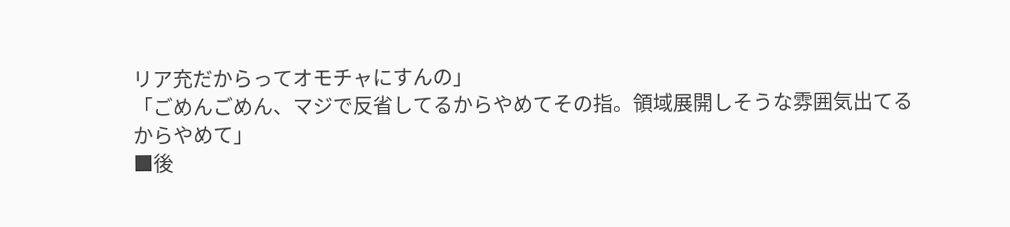リア充だからってオモチャにすんの」
「ごめんごめん、マジで反省してるからやめてその指。領域展開しそうな雰囲気出てるからやめて」
■後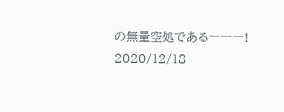の無量空処である―――!
2020/12/18